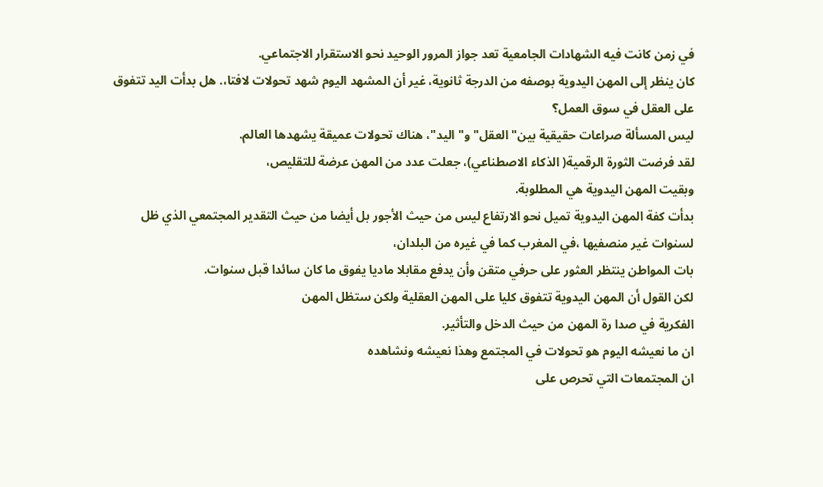في زمن كانت فيه الشهادات الجامعية تعد جواز المرور الوحيد نحو الاستقرار الاجتماعي.
كان ينظر إلى المهن اليدوية بوصفه من الدرجة ثانوية، غير أن المشهد اليوم شهد تحولات لافتا،. هل بدأت اليد تتفوق على العقل في سوق العمل؟
ليس المسألة صراعات حقيقية بين" العقل" و"اليد"، هناك تحولات عميقة يشهدها العالم.
لقد فرضت الثورة الرقمية( الذكاء الاصطناعي)، جعلت عدد من المهن عرضة للتقليص،
وبقيت المهن اليدوية هي المطلوبة.
بدأت كفة المهن اليدوية تميل نحو الارتفاع ليس من حيث الأجور بل أيضا من حيث التقدير المجتمعي الذي ظل لسنوات غير منصفيها ،في المغرب كما في غيره من البلدان،
بات المواطن ينتظر العثور على حرفي متقن وأن يدفع مقابلا ماديا يفوق ما كان سائدا قبل سنوات.
لكن القول أن المهن اليدوية تتفوق كليا على المهن العقلية ولكن ستظل المهن
الفكرية في صدا رة المهن من حيث الدخل والتأثير.
ان ما نعيشه اليوم هو تحولات في المجتمع وهذا نعيشه ونشاهده
ان المجتمعات التي تحرص على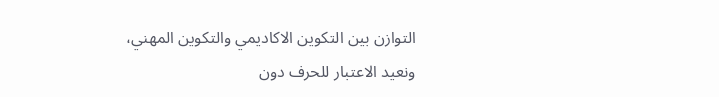التوازن بين التكوين الاكاديمي والتكوين المهني،
ونعيد الاعتبار للحرف دون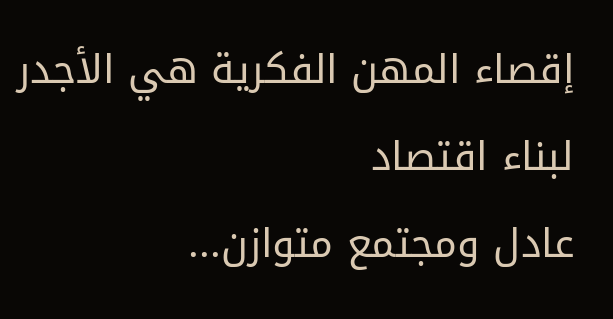إقصاء المهن الفكرية هي الأجدر لبناء اقتصاد
عادل ومجتمع متوازن...